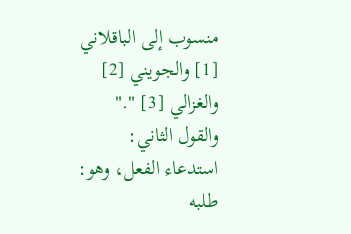منسوب إلى الباقلاني [1] والجويني [2] والغزالي [3] "."
والقول الثاني: استدعاء الفعل، وهو: طلبه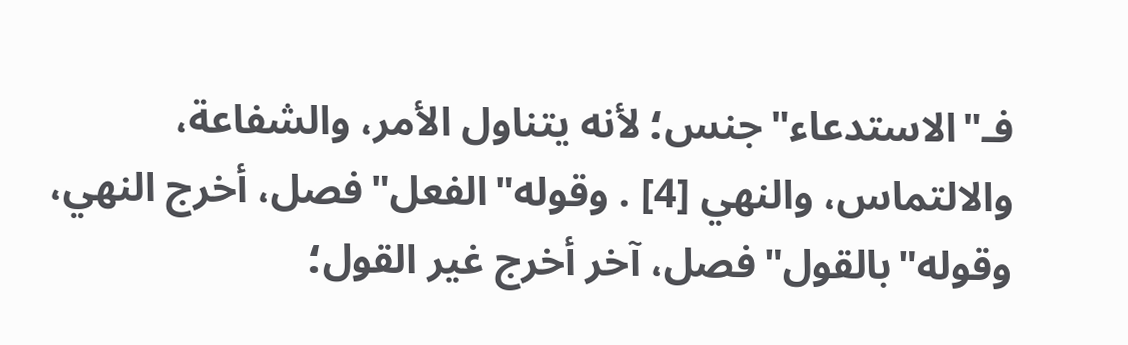فـ"الاستدعاء"جنس؛ لأنه يتناول الأمر، والشفاعة، والالتماس، والنهي [4] . وقوله"الفعل"فصل، أخرج النهي، وقوله"بالقول"فصل، آخر أخرج غير القول؛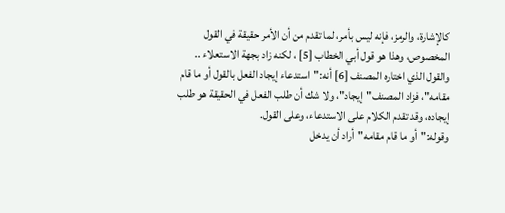كالإشارة، والرمز، فإنه ليس بأمر، لما تقدم من أن الأمر حقيقة في القول المخصوص، وهذا هو قول أبي الخطاب [5] ، لكنه زاد بجهة الاستعلاء ..
والقول الذي اختاره المصنف [6] أنه:"استدعاء إيجاد الفعل بالقول أو ما قام مقامه"، فزاد المصنف"إيجاد"، ولا شك أن طلب الفعل في الحقيقة هو طلب إيجاده، وقد تقدم الكلام على الاستدعاء، وعلى القول.
وقوله:"أو ما قام مقامه"أراد أن يدخل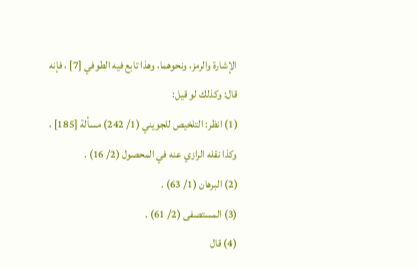الإشارة والرمز، ونحوهما، وهذا تابع فيه الطوفي [7] ، فإنه قال: وكذلك لو قيل:
(1) انظر: التلخيص للجويني (1/ 242) مسألة [185] ، وكذا نقله الرازي عنه في المحصول (2/ 16) .
(2) البرهان (1/ 63) .
(3) المستصفى (2/ 61) .
(4) قال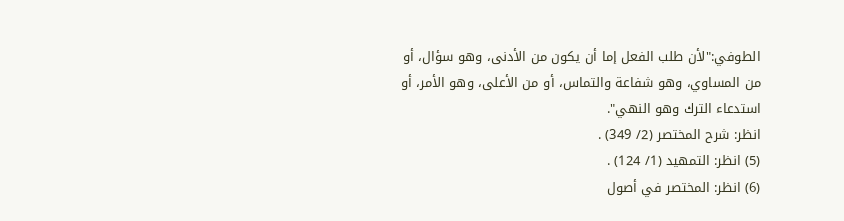الطوفي:"لأن طلب الفعل إما أن يكون من الأدنى، وهو سؤال، أو من المساوي، وهو شفاعة والتماس، أو من الأعلى، وهو الأمر، أو استدعاء الترك وهو النهي".
انظر: شرح المختصر (2/ 349) .
(5) انظر: التمهيد (1/ 124) .
(6) انظر: المختصر في أصول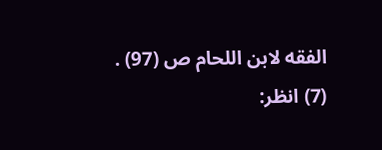الفقه لابن اللحام ص (97) .
(7) انظر: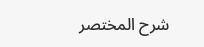شرح المختصر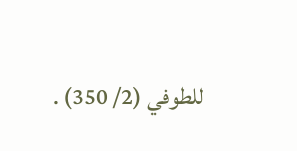للطوفي (2/ 350) .